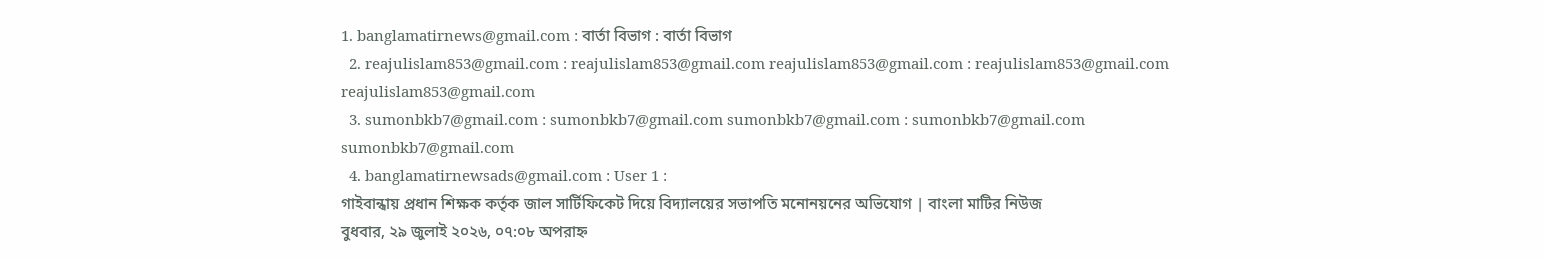1. banglamatirnews@gmail.com : বার্তা বিভাগ : বার্তা বিভাগ
  2. reajulislam853@gmail.com : reajulislam853@gmail.com reajulislam853@gmail.com : reajulislam853@gmail.com reajulislam853@gmail.com
  3. sumonbkb7@gmail.com : sumonbkb7@gmail.com sumonbkb7@gmail.com : sumonbkb7@gmail.com sumonbkb7@gmail.com
  4. banglamatirnewsads@gmail.com : User 1 :
গাইবান্ধায় প্রধান শিক্ষক কর্তৃক জাল সার্টিফিকেট দিয়ে বিদ্যালয়ের সভাপতি মনোনয়নের অভিযোগ | বাংলা মাটির নিউজ
বুধবার, ২৯ জুলাই ২০২৬, ০৭:০৮ অপরাহ্ন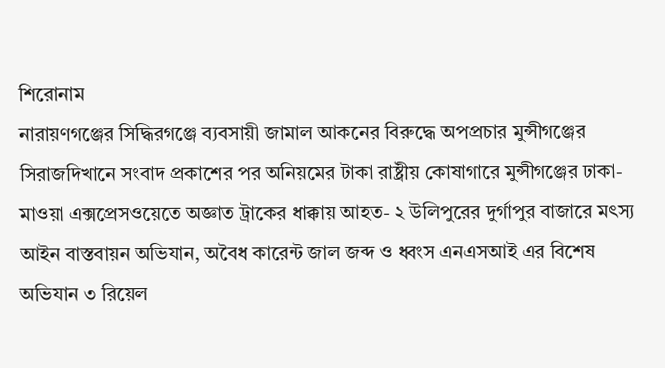শিরোনাম
নারায়ণগঞ্জের সিদ্ধিরগঞ্জে ব্যবসায়ী জামাল আকনের বিরুদ্ধে অপপ্রচার মুন্সীগঞ্জের সিরাজদিখানে সংবাদ প্রকাশের পর অনিয়মের টাকা রাষ্ট্রীয় কোষাগারে মুন্সীগঞ্জের ঢাকা-মাওয়া এক্সপ্রেসওয়েতে অজ্ঞাত ট্রাকের ধাক্কায় আহত- ২ উলিপুরের দুর্গাপুর বাজারে মৎস্য আইন বাস্তবায়ন অভিযান, অবৈধ কারেন্ট জাল জব্দ ও ধ্বংস এনএসআই এর বিশেষ অভিযান ৩ রিয়েল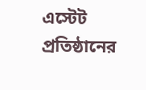এস্টেট প্রতিষ্ঠানের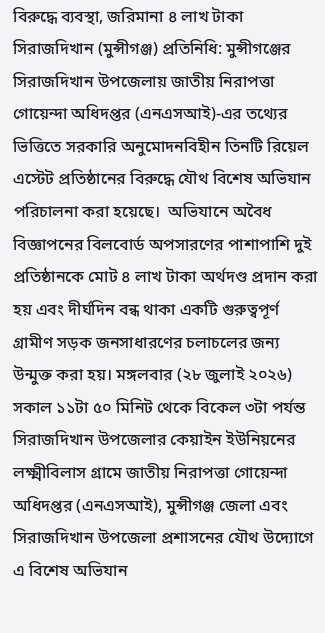বিরুদ্ধে ব্যবস্থা, জরিমানা ৪ লাখ টাকা সিরাজদিখান (মুন্সীগঞ্জ) প্রতিনিধি: মুন্সীগঞ্জের সিরাজদিখান উপজেলায় জাতীয় নিরাপত্তা গোয়েন্দা অধিদপ্তর (এনএসআই)-এর তথ্যের ভিত্তিতে সরকারি অনুমোদনবিহীন তিনটি রিয়েল এস্টেট প্রতিষ্ঠানের বিরুদ্ধে যৌথ বিশেষ অভিযান পরিচালনা করা হয়েছে।  অভিযানে অবৈধ বিজ্ঞাপনের বিলবোর্ড অপসারণের পাশাপাশি দুই প্রতিষ্ঠানকে মোট ৪ লাখ টাকা অর্থদণ্ড প্রদান করা হয় এবং দীর্ঘদিন বন্ধ থাকা একটি গুরুত্বপূর্ণ গ্রামীণ সড়ক জনসাধারণের চলাচলের জন্য উন্মুক্ত করা হয়। মঙ্গলবার (২৮ জুলাই ২০২৬) সকাল ১১টা ৫০ মিনিট থেকে বিকেল ৩টা পর্যন্ত সিরাজদিখান উপজেলার কেয়াইন ইউনিয়নের লক্ষ্মীবিলাস গ্রামে জাতীয় নিরাপত্তা গোয়েন্দা অধিদপ্তর (এনএসআই), মুন্সীগঞ্জ জেলা এবং সিরাজদিখান উপজেলা প্রশাসনের যৌথ উদ্যোগে এ বিশেষ অভিযান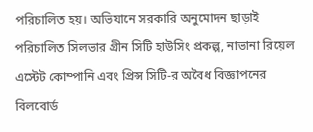পরিচালিত হয়। অভিযানে সরকারি অনুমোদন ছাড়াই পরিচালিত সিলভার গ্রীন সিটি হাউসিং প্রকল্প, নাভানা রিয়েল এস্টেট কোম্পানি এবং প্রিন্স সিটি-র অবৈধ বিজ্ঞাপনের বিলবোর্ড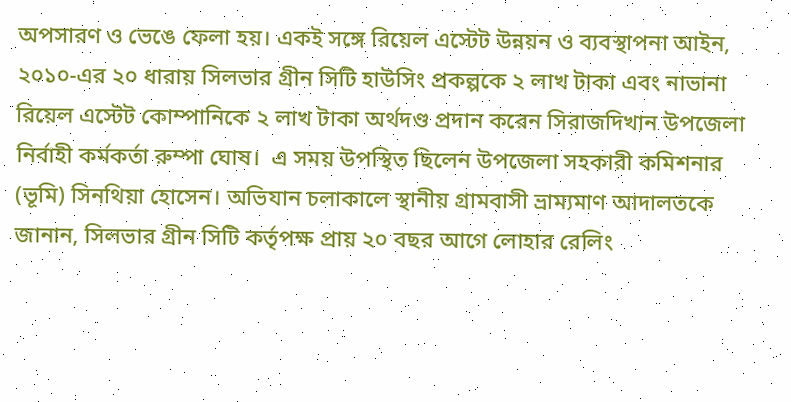অপসারণ ও ভেঙে ফেলা হয়। একই সঙ্গে রিয়েল এস্টেট উন্নয়ন ও ব্যবস্থাপনা আইন, ২০১০-এর ২০ ধারায় সিলভার গ্রীন সিটি হাউসিং প্রকল্পকে ২ লাখ টাকা এবং নাভানা রিয়েল এস্টেট কোম্পানিকে ২ লাখ টাকা অর্থদণ্ড প্রদান করেন সিরাজদিখান উপজেলা নির্বাহী কর্মকর্তা রুম্পা ঘোষ।  এ সময় উপস্থিত ছিলেন উপজেলা সহকারী কমিশনার (ভূমি) সিনথিয়া হোসেন। অভিযান চলাকালে স্থানীয় গ্রামবাসী ভ্রাম্যমাণ আদালতকে জানান, সিলভার গ্রীন সিটি কর্তৃপক্ষ প্রায় ২০ বছর আগে লোহার রেলিং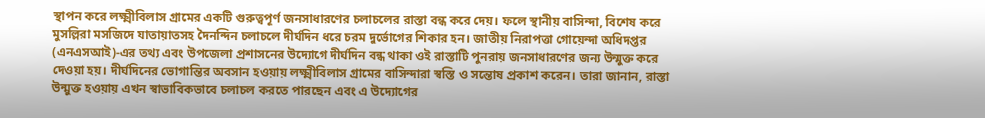স্থাপন করে লক্ষ্মীবিলাস গ্রামের একটি গুরুত্বপূর্ণ জনসাধারণের চলাচলের রাস্তা বন্ধ করে দেয়। ফলে স্থানীয় বাসিন্দা, বিশেষ করে মুসল্লিরা মসজিদে যাতায়াতসহ দৈনন্দিন চলাচলে দীর্ঘদিন ধরে চরম দুর্ভোগের শিকার হন। জাতীয় নিরাপত্তা গোয়েন্দা অধিদপ্তর (এনএসআই)-এর তথ্য এবং উপজেলা প্রশাসনের উদ্যোগে দীর্ঘদিন বন্ধ থাকা ওই রাস্তাটি পুনরায় জনসাধারণের জন্য উন্মুক্ত করে দেওয়া হয়। দীর্ঘদিনের ভোগান্তির অবসান হওয়ায় লক্ষ্মীবিলাস গ্রামের বাসিন্দারা স্বস্তি ও সন্তোষ প্রকাশ করেন। তারা জানান, রাস্তা উন্মুক্ত হওয়ায় এখন স্বাভাবিকভাবে চলাচল করতে পারছেন এবং এ উদ্যোগের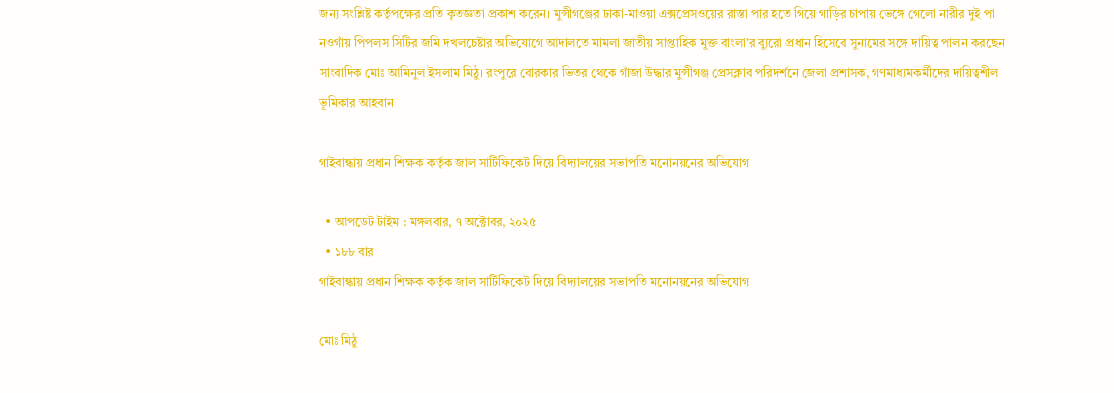জন্য সংশ্লিষ্ট কর্তৃপক্ষের প্রতি কৃতজ্ঞতা প্রকাশ করেন। মুন্সীগঞ্জের ঢাকা-মাওয়া এক্সপ্রেসওয়ের রাস্তা পার হতে গিয়ে গাড়ির চাপায় ভেঙ্গে গেলো নারীর দুই পা নওগাঁয় পিপলস সিটির জমি দখলচেষ্টার অভিযোগে আদালতে মামলা জাতীয় সাপ্তাহিক মুক্ত বাংলা’র ব্যুরো প্রধান হিসেবে সুনামের সঙ্গে দায়িত্ব পালন করছেন সাংবাদিক মোঃ আমিনুল ইসলাম মিঠু। রংপুরে বোরকার ভিতর থেকে গাঁজা উদ্ধার মুন্সীগঞ্জ প্রেসক্লাব পরিদর্শনে জেলা প্রশাসক, গণমাধ্যমকর্মীদের দায়িত্বশীল ভূমিকার আহবান

গাইবান্ধায় প্রধান শিক্ষক কর্তৃক জাল সার্টিফিকেট দিয়ে বিদ্যালয়ের সভাপতি মনোনয়নের অভিযোগ

  • আপডেট টাইম : মঙ্গলবার, ৭ অক্টোবর, ২০২৫
  • ১৮৮ বার
গাইবান্ধায় প্রধান শিক্ষক কর্তৃক জাল সার্টিফিকেট দিয়ে বিদ্যালয়ের সভাপতি মনোনয়নের অভিযোগ

মোঃ মিঠু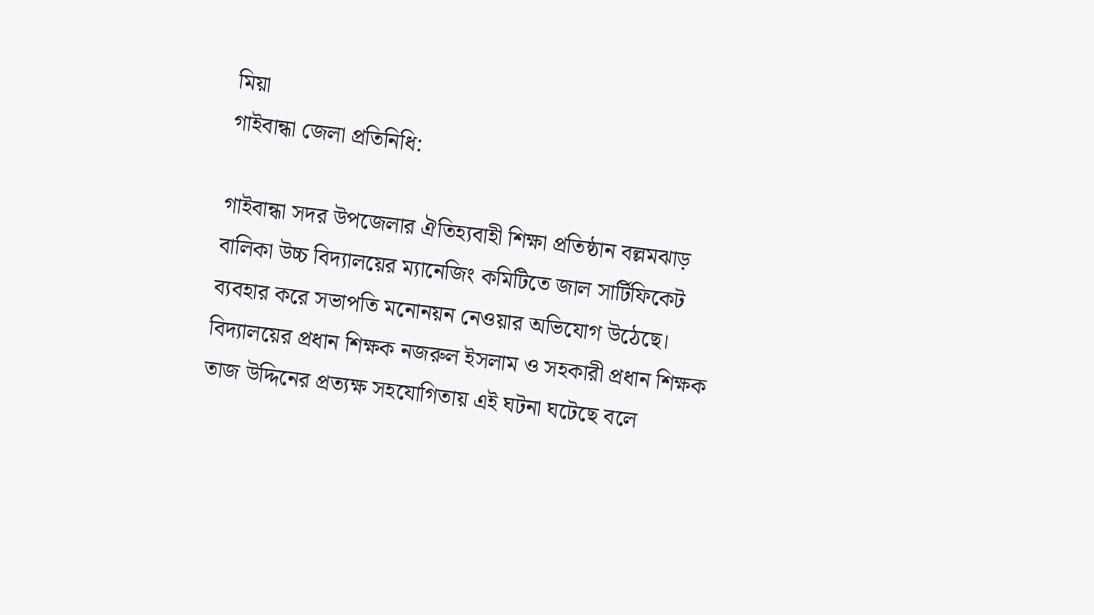মিয়া
গাইবান্ধা জেলা প্রতিনিধি:

গাইবান্ধা সদর উপজেলার ঐতিহ্যবাহী শিক্ষা প্রতিষ্ঠান বল্লমঝাড় বালিকা উচ্চ বিদ্যালয়ের ম্যানেজিং কমিটিতে জাল সার্টিফিকেট ব্যবহার করে সভাপতি মনোনয়ন নেওয়ার অভিযোগ উঠেছে। বিদ্যালয়ের প্রধান শিক্ষক নজরুল ইসলাম ও সহকারী প্রধান শিক্ষক তাজ উদ্দিনের প্রত্যক্ষ সহযোগিতায় এই ঘটনা ঘটেছে বলে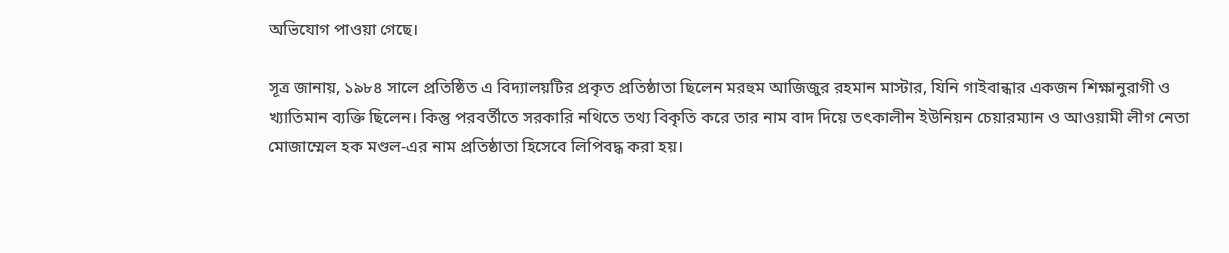অভিযোগ পাওয়া গেছে।

সূত্র জানায়, ১৯৮৪ সালে প্রতিষ্ঠিত এ বিদ্যালয়টির প্রকৃত প্রতিষ্ঠাতা ছিলেন মরহুম আজিজুর রহমান মাস্টার, যিনি গাইবান্ধার একজন শিক্ষানুরাগী ও খ্যাতিমান ব্যক্তি ছিলেন। কিন্তু পরবর্তীতে সরকারি নথিতে তথ্য বিকৃতি করে তার নাম বাদ দিয়ে তৎকালীন ইউনিয়ন চেয়ারম্যান ও আওয়ামী লীগ নেতা মোজাম্মেল হক মণ্ডল-এর নাম প্রতিষ্ঠাতা হিসেবে লিপিবদ্ধ করা হয়।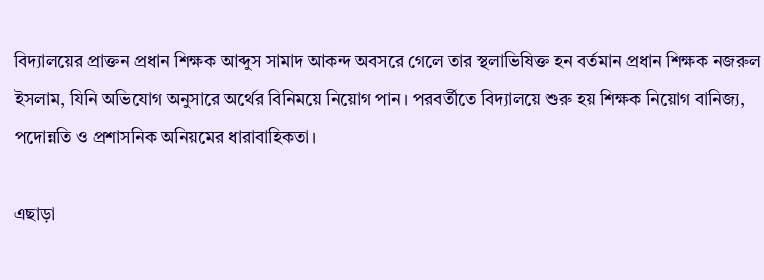বিদ্যালয়ের প্রাক্তন প্রধান শিক্ষক আব্দুস সামাদ আকন্দ অবসরে গেলে তার স্থলাভিষিক্ত হন বর্তমান প্রধান শিক্ষক নজরুল ইসলাম, যিনি অভিযোগ অনুসারে অর্থের বিনিময়ে নিয়োগ পান। পরবর্তীতে বিদ্যালয়ে শুরু হয় শিক্ষক নিয়োগ বানিজ্য, পদোন্নতি ও প্রশাসনিক অনিয়মের ধারাবাহিকতা।

এছাড়া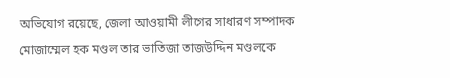অভিযোগ রয়েছে, জেলা আওয়ামী লীগের সাধারণ সম্পাদক মোজাম্মেল হক মণ্ডল তার ভাতিজা তাজউদ্দিন মণ্ডলকে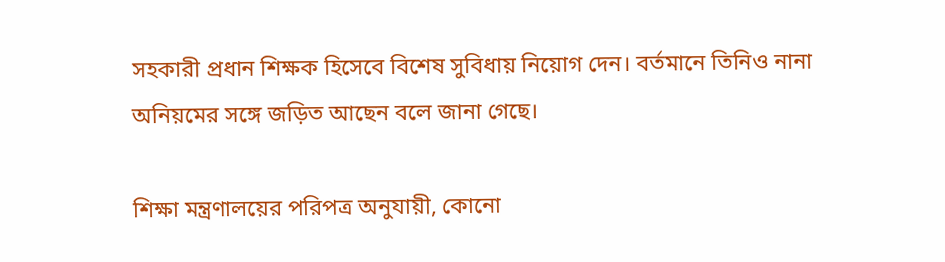সহকারী প্রধান শিক্ষক হিসেবে বিশেষ সুবিধায় নিয়োগ দেন। বর্তমানে তিনিও নানা অনিয়মের সঙ্গে জড়িত আছেন বলে জানা গেছে।

শিক্ষা মন্ত্রণালয়ের পরিপত্র অনুযায়ী, কোনো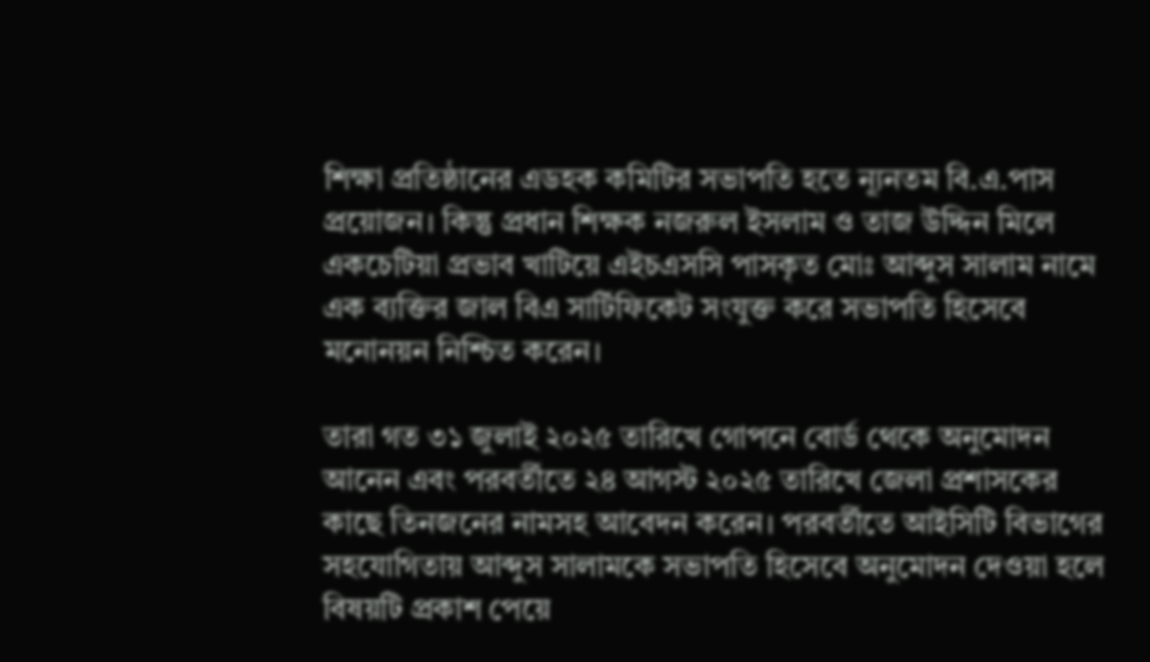শিক্ষা প্রতিষ্ঠানের এডহক কমিটির সভাপতি হতে ন্যূনতম বি.এ.পাস প্রয়োজন। কিন্তু প্রধান শিক্ষক নজরুল ইসলাম ও তাজ উদ্দিন মিলে একচেটিয়া প্রভাব খাটিয়ে এইচএসসি পাসকৃত মোঃ আব্দুস সালাম নামে এক ব্যক্তির জাল বিএ সার্টিফিকেট সংযুক্ত করে সভাপতি হিসেবে মনোনয়ন নিশ্চিত করেন।

তারা গত ৩১ জুলাই ২০২৫ তারিখে গোপনে বোর্ড থেকে অনুমোদন আনেন এবং পরবর্তীতে ২৪ আগস্ট ২০২৫ তারিখে জেলা প্রশাসকের কাছে তিনজনের নামসহ আবেদন করেন। পরবর্তীতে আইসিটি বিভাগের সহযোগিতায় আব্দুস সালামকে সভাপতি হিসেবে অনুমোদন দেওয়া হলে বিষয়টি প্রকাশ পেয়ে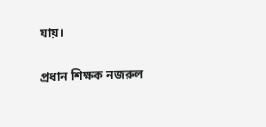যায়।

প্রধান শিক্ষক নজরুল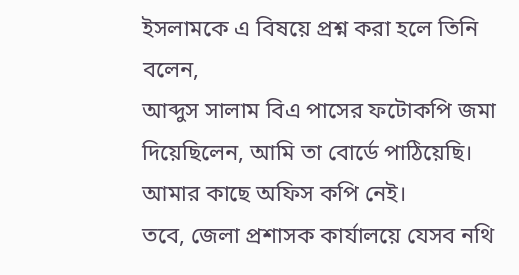ইসলামকে এ বিষয়ে প্রশ্ন করা হলে তিনি বলেন,
আব্দুস সালাম বিএ পাসের ফটোকপি জমা দিয়েছিলেন, আমি তা বোর্ডে পাঠিয়েছি। আমার কাছে অফিস কপি নেই।
তবে, জেলা প্রশাসক কার্যালয়ে যেসব নথি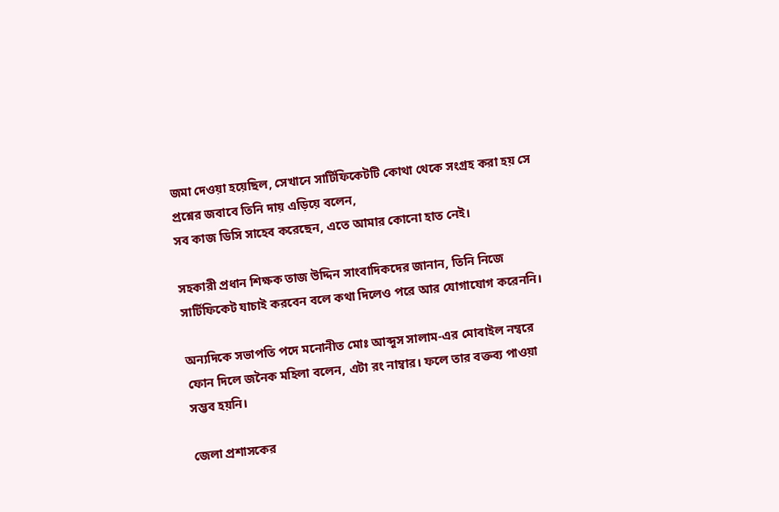জমা দেওয়া হয়েছিল, সেখানে সার্টিফিকেটটি কোথা থেকে সংগ্রহ করা হয় সে প্রশ্নের জবাবে তিনি দায় এড়িয়ে বলেন,
সব কাজ ডিসি সাহেব করেছেন, এতে আমার কোনো হাত নেই।

সহকারী প্রধান শিক্ষক তাজ উদ্দিন সাংবাদিকদের জানান, তিনি নিজে সার্টিফিকেট যাচাই করবেন বলে কথা দিলেও পরে আর যোগাযোগ করেননি।

অন্যদিকে সভাপতি পদে মনোনীত মোঃ আব্দুস সালাম-এর মোবাইল নম্বরে ফোন দিলে জনৈক মহিলা বলেন, এটা রং নাম্বার। ফলে তার বক্তব্য পাওয়া সম্ভব হয়নি।

জেলা প্রশাসকের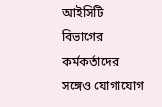আইসিটি বিভাগের কর্মকর্তাদের সঙ্গেও যোগাযোগ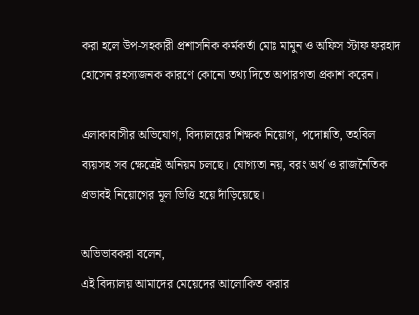করা হলে উপ-সহকারী প্রশাসনিক কর্মকর্তা মোঃ মামুন ও অফিস স্টাফ ফরহাদ হোসেন রহস্যজনক কারণে কোনো তথ্য দিতে অপারগতা প্রকাশ করেন।

এলাকাবাসীর অভিযোগ, বিদ্যালয়ের শিক্ষক নিয়োগ, পদোন্নতি, তহবিল ব্যয়সহ সব ক্ষেত্রেই অনিয়ম চলছে। যোগ্যতা নয়, বরং অর্থ ও রাজনৈতিক প্রভাবই নিয়োগের মূল ভিত্তি হয়ে দাঁড়িয়েছে।

অভিভাবকরা বলেন,
এই বিদ্যালয় আমাদের মেয়েদের আলোকিত করার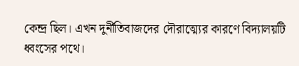কেন্দ্র ছিল। এখন দুর্নীতিবাজদের দৌরাত্ম্যের কারণে বিদ্যালয়টি ধ্বংসের পথে।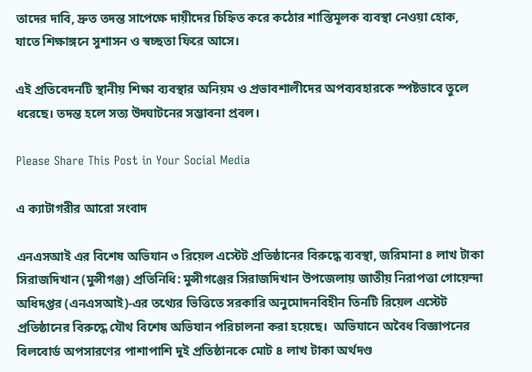তাদের দাবি, দ্রুত তদন্ত সাপেক্ষে দায়ীদের চিহ্নিত করে কঠোর শাস্তিমূলক ব্যবস্থা নেওয়া হোক, যাতে শিক্ষাঙ্গনে সুশাসন ও স্বচ্ছতা ফিরে আসে।

এই প্রতিবেদনটি স্থানীয় শিক্ষা ব্যবস্থার অনিয়ম ও প্রভাবশালীদের অপব্যবহারকে স্পষ্টভাবে তুলে ধরেছে। তদন্ত হলে সত্য উদ্ঘাটনের সম্ভাবনা প্রবল।

Please Share This Post in Your Social Media

এ ক্যাটাগরীর আরো সংবাদ

এনএসআই এর বিশেষ অভিযান ৩ রিয়েল এস্টেট প্রতিষ্ঠানের বিরুদ্ধে ব্যবস্থা, জরিমানা ৪ লাখ টাকা সিরাজদিখান (মুন্সীগঞ্জ) প্রতিনিধি: মুন্সীগঞ্জের সিরাজদিখান উপজেলায় জাতীয় নিরাপত্তা গোয়েন্দা অধিদপ্তর (এনএসআই)-এর তথ্যের ভিত্তিতে সরকারি অনুমোদনবিহীন তিনটি রিয়েল এস্টেট প্রতিষ্ঠানের বিরুদ্ধে যৌথ বিশেষ অভিযান পরিচালনা করা হয়েছে।  অভিযানে অবৈধ বিজ্ঞাপনের বিলবোর্ড অপসারণের পাশাপাশি দুই প্রতিষ্ঠানকে মোট ৪ লাখ টাকা অর্থদণ্ড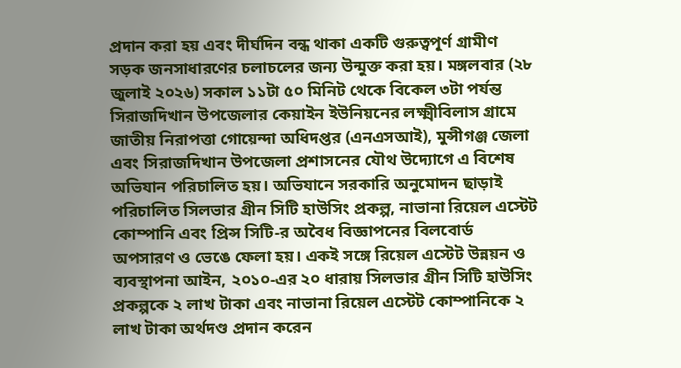প্রদান করা হয় এবং দীর্ঘদিন বন্ধ থাকা একটি গুরুত্বপূর্ণ গ্রামীণ সড়ক জনসাধারণের চলাচলের জন্য উন্মুক্ত করা হয়। মঙ্গলবার (২৮ জুলাই ২০২৬) সকাল ১১টা ৫০ মিনিট থেকে বিকেল ৩টা পর্যন্ত সিরাজদিখান উপজেলার কেয়াইন ইউনিয়নের লক্ষ্মীবিলাস গ্রামে জাতীয় নিরাপত্তা গোয়েন্দা অধিদপ্তর (এনএসআই), মুন্সীগঞ্জ জেলা এবং সিরাজদিখান উপজেলা প্রশাসনের যৌথ উদ্যোগে এ বিশেষ অভিযান পরিচালিত হয়। অভিযানে সরকারি অনুমোদন ছাড়াই পরিচালিত সিলভার গ্রীন সিটি হাউসিং প্রকল্প, নাভানা রিয়েল এস্টেট কোম্পানি এবং প্রিন্স সিটি-র অবৈধ বিজ্ঞাপনের বিলবোর্ড অপসারণ ও ভেঙে ফেলা হয়। একই সঙ্গে রিয়েল এস্টেট উন্নয়ন ও ব্যবস্থাপনা আইন, ২০১০-এর ২০ ধারায় সিলভার গ্রীন সিটি হাউসিং প্রকল্পকে ২ লাখ টাকা এবং নাভানা রিয়েল এস্টেট কোম্পানিকে ২ লাখ টাকা অর্থদণ্ড প্রদান করেন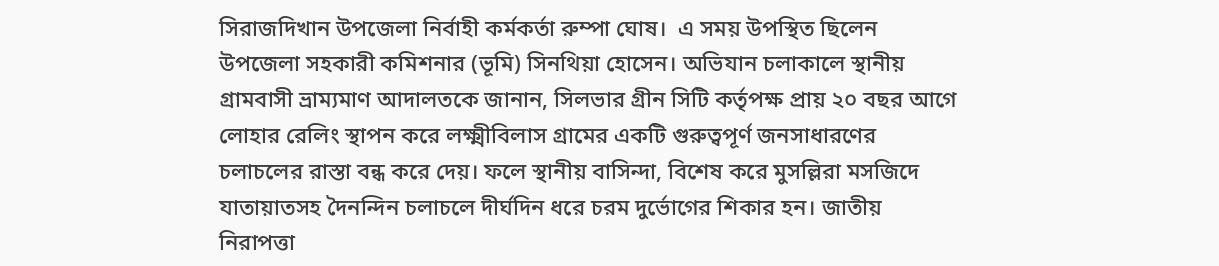সিরাজদিখান উপজেলা নির্বাহী কর্মকর্তা রুম্পা ঘোষ।  এ সময় উপস্থিত ছিলেন উপজেলা সহকারী কমিশনার (ভূমি) সিনথিয়া হোসেন। অভিযান চলাকালে স্থানীয় গ্রামবাসী ভ্রাম্যমাণ আদালতকে জানান, সিলভার গ্রীন সিটি কর্তৃপক্ষ প্রায় ২০ বছর আগে লোহার রেলিং স্থাপন করে লক্ষ্মীবিলাস গ্রামের একটি গুরুত্বপূর্ণ জনসাধারণের চলাচলের রাস্তা বন্ধ করে দেয়। ফলে স্থানীয় বাসিন্দা, বিশেষ করে মুসল্লিরা মসজিদে যাতায়াতসহ দৈনন্দিন চলাচলে দীর্ঘদিন ধরে চরম দুর্ভোগের শিকার হন। জাতীয় নিরাপত্তা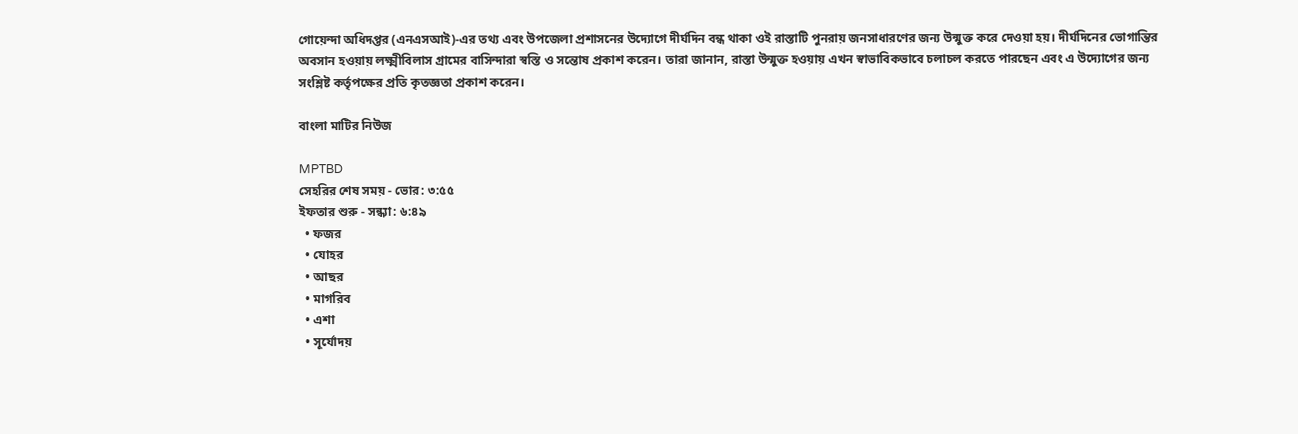গোয়েন্দা অধিদপ্তর (এনএসআই)-এর তথ্য এবং উপজেলা প্রশাসনের উদ্যোগে দীর্ঘদিন বন্ধ থাকা ওই রাস্তাটি পুনরায় জনসাধারণের জন্য উন্মুক্ত করে দেওয়া হয়। দীর্ঘদিনের ভোগান্তির অবসান হওয়ায় লক্ষ্মীবিলাস গ্রামের বাসিন্দারা স্বস্তি ও সন্তোষ প্রকাশ করেন। তারা জানান, রাস্তা উন্মুক্ত হওয়ায় এখন স্বাভাবিকভাবে চলাচল করতে পারছেন এবং এ উদ্যোগের জন্য সংশ্লিষ্ট কর্তৃপক্ষের প্রতি কৃতজ্ঞতা প্রকাশ করেন।

বাংলা মাটির নিউজ

MPTBD
সেহরির শেষ সময় - ভোর: ৩:৫৫
ইফতার শুরু - সন্ধ্যা: ৬:৪৯
  • ফজর
  • যোহর
  • আছর
  • মাগরিব
  • এশা
  • সূর্যোদয়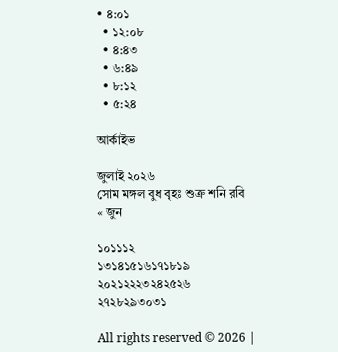• ৪:০১
  • ১২:০৮
  • ৪:৪৩
  • ৬:৪৯
  • ৮:১২
  • ৫:২৪

আর্কাইভ

জুলাই ২০২৬
সোম মঙ্গল বুধ বৃহঃ শুক্র শনি রবি
« জুন

১০১১১২
১৩১৪১৫১৬১৭১৮১৯
২০২১২২২৩২৪২৫২৬
২৭২৮২৯৩০৩১

All rights reserved © 2026 |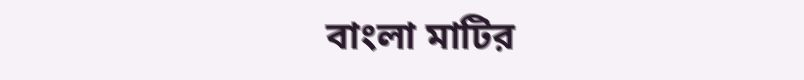বাংলা মাটির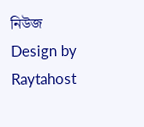নিউজ
Design by Raytahost